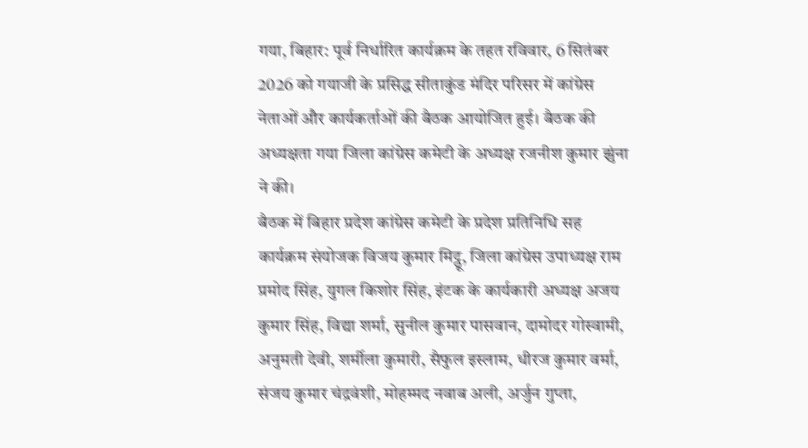गया, बिहार: पूर्व निर्धारित कार्यक्रम के तहत रविवार, 6 सितंबर 2026 को गयाजी के प्रसिद्ध सीताकुंड मंदिर परिसर में कांग्रेस नेताओं और कार्यकर्ताओं की बैठक आयोजित हुई। बैठक की अध्यक्षता गया जिला कांग्रेस कमेटी के अध्यक्ष रजनीश कुमार झुंना ने की।
बैठक में बिहार प्रदेश कांग्रेस कमेटी के प्रदेश प्रतिनिधि सह कार्यक्रम संयोजक विजय कुमार मिट्ठू, जिला कांग्रेस उपाध्यक्ष राम प्रमोद सिंह, युगल किशोर सिंह, इंटक के कार्यकारी अध्यक्ष अजय कुमार सिंह, विद्या शर्मा, सुनील कुमार पासवान, दामोदर गोस्वामी, अनुमती देवी, शर्मीला कुमारी, सैफुल इस्लाम, धीरज कुमार वर्मा, संजय कुमार चंद्रवंशी, मोहम्मद नवाब अली, अर्जुन गुप्ता,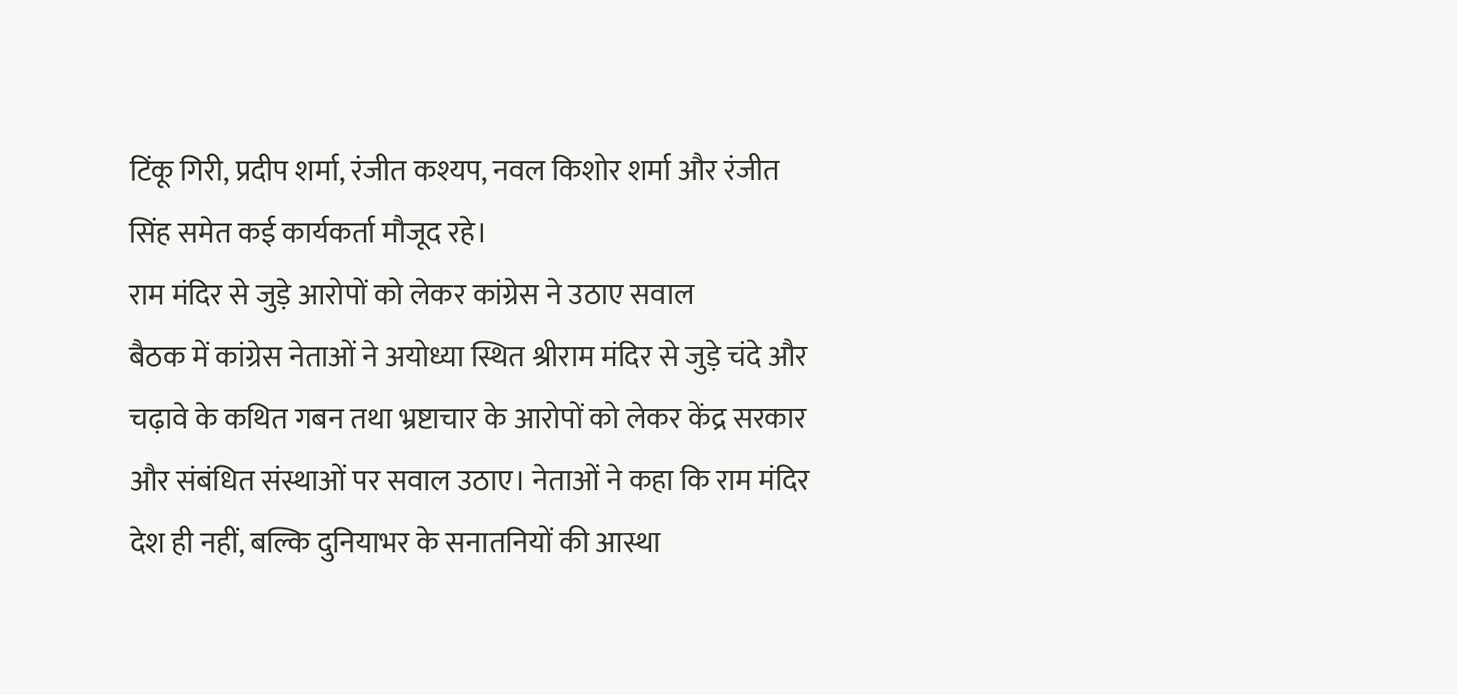टिंकू गिरी, प्रदीप शर्मा, रंजीत कश्यप, नवल किशोर शर्मा और रंजीत सिंह समेत कई कार्यकर्ता मौजूद रहे।
राम मंदिर से जुड़े आरोपों को लेकर कांग्रेस ने उठाए सवाल
बैठक में कांग्रेस नेताओं ने अयोध्या स्थित श्रीराम मंदिर से जुड़े चंदे और चढ़ावे के कथित गबन तथा भ्रष्टाचार के आरोपों को लेकर केंद्र सरकार और संबंधित संस्थाओं पर सवाल उठाए। नेताओं ने कहा कि राम मंदिर देश ही नहीं, बल्कि दुनियाभर के सनातनियों की आस्था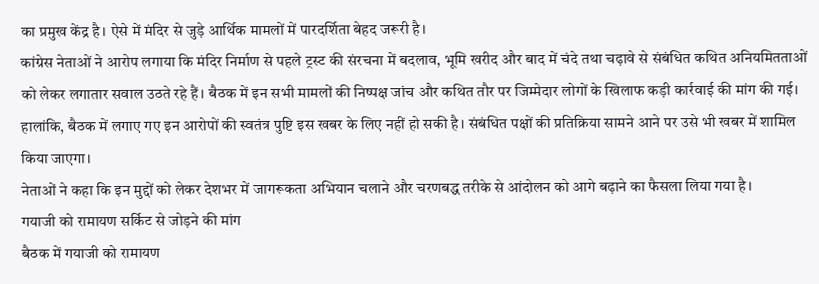का प्रमुख केंद्र है। ऐसे में मंदिर से जुड़े आर्थिक मामलों में पारदर्शिता बेहद जरूरी है।
कांग्रेस नेताओं ने आरोप लगाया कि मंदिर निर्माण से पहले ट्रस्ट की संरचना में बदलाव, भूमि खरीद और बाद में चंदे तथा चढ़ावे से संबंधित कथित अनियमितताओं को लेकर लगातार सवाल उठते रहे हैं। बैठक में इन सभी मामलों की निष्पक्ष जांच और कथित तौर पर जिम्मेदार लोगों के खिलाफ कड़ी कार्रवाई की मांग की गई।
हालांकि, बैठक में लगाए गए इन आरोपों की स्वतंत्र पुष्टि इस खबर के लिए नहीं हो सकी है। संबंधित पक्षों की प्रतिक्रिया सामने आने पर उसे भी खबर में शामिल किया जाएगा।
नेताओं ने कहा कि इन मुद्दों को लेकर देशभर में जागरूकता अभियान चलाने और चरणबद्ध तरीके से आंदोलन को आगे बढ़ाने का फैसला लिया गया है।
गयाजी को रामायण सर्किट से जोड़ने की मांग
बैठक में गयाजी को रामायण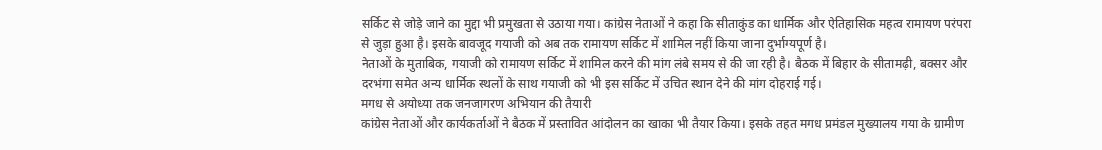सर्किट से जोड़े जाने का मुद्दा भी प्रमुखता से उठाया गया। कांग्रेस नेताओं ने कहा कि सीताकुंड का धार्मिक और ऐतिहासिक महत्व रामायण परंपरा से जुड़ा हुआ है। इसके बावजूद गयाजी को अब तक रामायण सर्किट में शामिल नहीं किया जाना दुर्भाग्यपूर्ण है।
नेताओं के मुताबिक, गयाजी को रामायण सर्किट में शामिल करने की मांग लंबे समय से की जा रही है। बैठक में बिहार के सीतामढ़ी, बक्सर और दरभंगा समेत अन्य धार्मिक स्थलों के साथ गयाजी को भी इस सर्किट में उचित स्थान देने की मांग दोहराई गई।
मगध से अयोध्या तक जनजागरण अभियान की तैयारी
कांग्रेस नेताओं और कार्यकर्ताओं ने बैठक में प्रस्तावित आंदोलन का खाका भी तैयार किया। इसके तहत मगध प्रमंडल मुख्यालय गया के ग्रामीण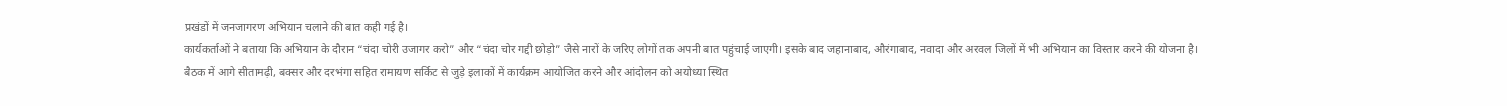प्रखंडों में जनजागरण अभियान चलाने की बात कही गई है।
कार्यकर्ताओं ने बताया कि अभियान के दौरान “चंदा चोरी उजागर करो” और “चंदा चोर गद्दी छोड़ो” जैसे नारों के जरिए लोगों तक अपनी बात पहुंचाई जाएगी। इसके बाद जहानाबाद, औरंगाबाद, नवादा और अरवल जिलों में भी अभियान का विस्तार करने की योजना है।
बैठक में आगे सीतामढ़ी, बक्सर और दरभंगा सहित रामायण सर्किट से जुड़े इलाकों में कार्यक्रम आयोजित करने और आंदोलन को अयोध्या स्थित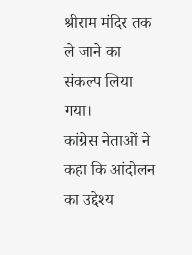श्रीराम मंदिर तक ले जाने का संकल्प लिया गया।
कांग्रेस नेताओं ने कहा कि आंदोलन का उद्देश्य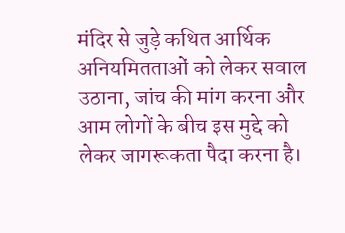मंदिर से जुड़े कथित आर्थिक अनियमितताओं को लेकर सवाल उठाना, जांच की मांग करना और आम लोगों के बीच इस मुद्दे को लेकर जागरूकता पैदा करना है।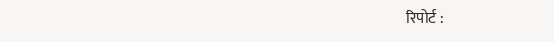रिपोर्ट :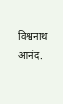विश्वनाथ आनंद.